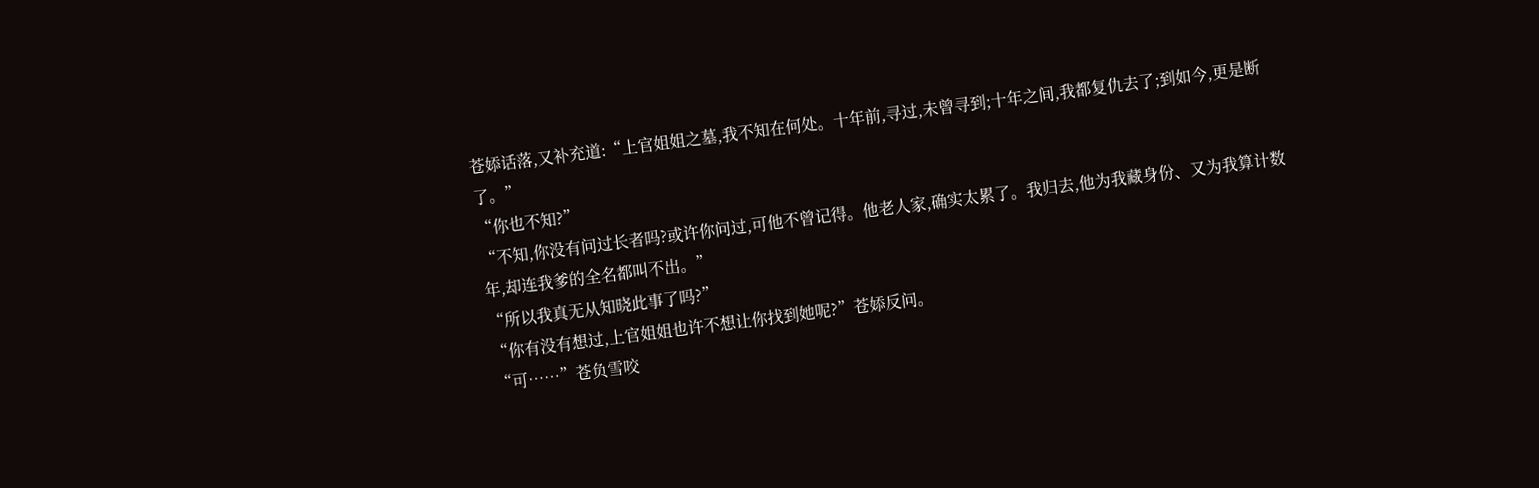苍婖话落,又补充道:“上官姐姐之墓,我不知在何处。十年前,寻过,未曾寻到;十年之间,我都复仇去了;到如今,更是断了。”
“你也不知?”
“不知,你没有问过长者吗?或许你问过,可他不曾记得。他老人家,确实太累了。我归去,他为我藏身份、又为我算计数年,却连我爹的全名都叫不出。”
“所以我真无从知晓此事了吗?”
“你有没有想过,上官姐姐也许不想让你找到她呢?”苍婖反问。
“可……”苍负雪咬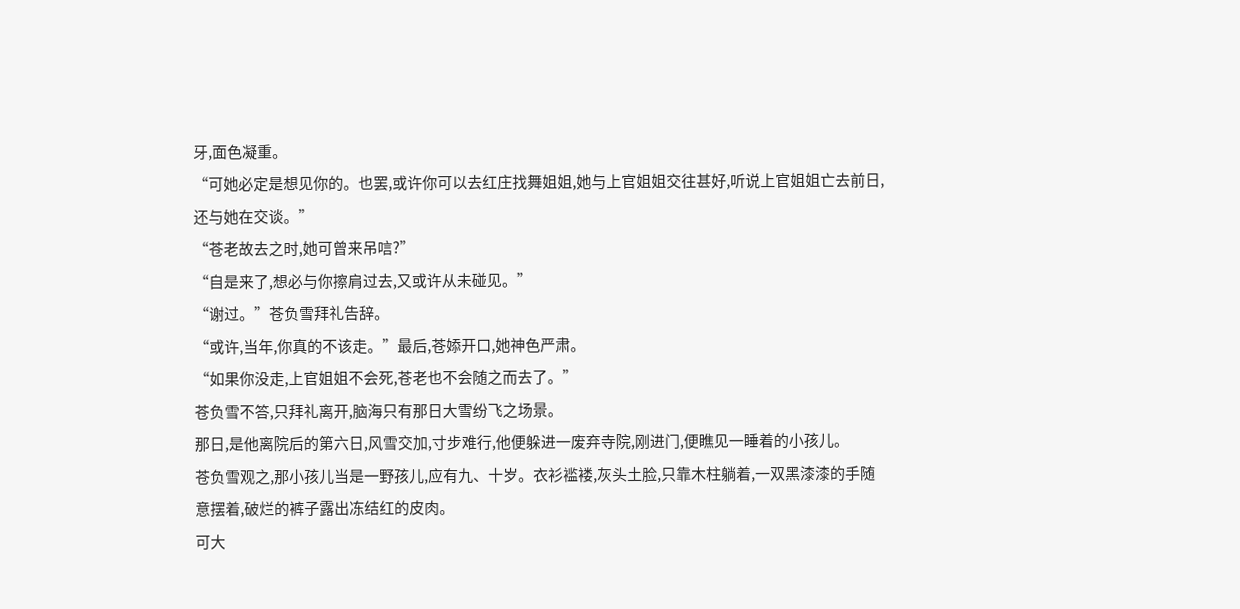牙,面色凝重。
“可她必定是想见你的。也罢,或许你可以去红庄找舞姐姐,她与上官姐姐交往甚好,听说上官姐姐亡去前日,还与她在交谈。”
“苍老故去之时,她可曾来吊唁?”
“自是来了,想必与你擦肩过去,又或许从未碰见。”
“谢过。”苍负雪拜礼告辞。
“或许,当年,你真的不该走。”最后,苍婖开口,她神色严肃。
“如果你没走,上官姐姐不会死,苍老也不会随之而去了。”
苍负雪不答,只拜礼离开,脑海只有那日大雪纷飞之场景。
那日,是他离院后的第六日,风雪交加,寸步难行,他便躲进一废弃寺院,刚进门,便瞧见一睡着的小孩儿。
苍负雪观之,那小孩儿当是一野孩儿,应有九、十岁。衣衫褴褛,灰头土脸,只靠木柱躺着,一双黑漆漆的手随意摆着,破烂的裤子露出冻结红的皮肉。
可大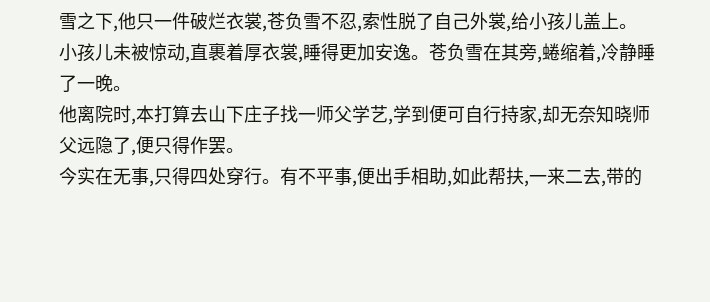雪之下,他只一件破烂衣裳,苍负雪不忍,索性脱了自己外裳,给小孩儿盖上。
小孩儿未被惊动,直裹着厚衣裳,睡得更加安逸。苍负雪在其旁,蜷缩着,冷静睡了一晚。
他离院时,本打算去山下庄子找一师父学艺,学到便可自行持家,却无奈知晓师父远隐了,便只得作罢。
今实在无事,只得四处穿行。有不平事,便出手相助,如此帮扶,一来二去,带的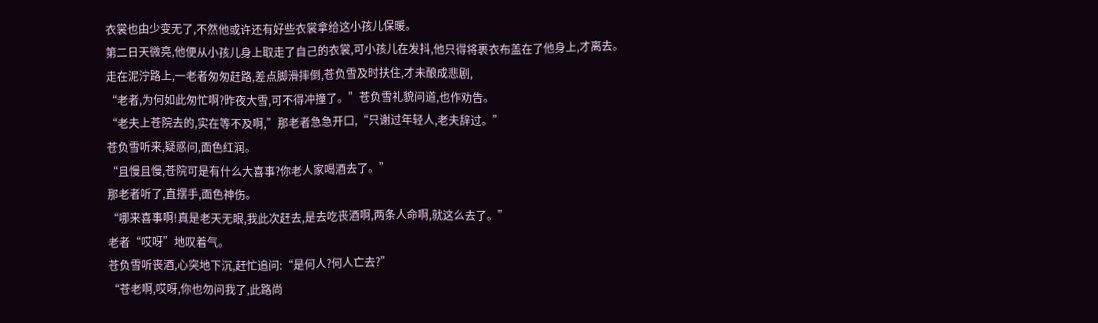衣裳也由少变无了,不然他或许还有好些衣裳拿给这小孩儿保暖。
第二日天微亮,他便从小孩儿身上取走了自己的衣裳,可小孩儿在发抖,他只得将裹衣布盖在了他身上,才离去。
走在泥泞路上,一老者匆匆赶路,差点脚滑摔倒,苍负雪及时扶住,才未酿成悲剧,
“老者,为何如此匆忙啊?昨夜大雪,可不得冲撞了。”苍负雪礼貌问道,也作劝告。
“老夫上苍院去的,实在等不及啊,”那老者急急开口,“只谢过年轻人,老夫辞过。”
苍负雪听来,疑惑问,面色红润。
“且慢且慢,苍院可是有什么大喜事?你老人家喝酒去了。”
那老者听了,直摆手,面色神伤。
“哪来喜事啊!真是老天无眼,我此次赶去,是去吃丧酒啊,两条人命啊,就这么去了。”
老者“哎呀”地叹着气。
苍负雪听丧酒,心突地下沉,赶忙追问:“是何人?何人亡去?”
“苍老啊,哎呀,你也勿问我了,此路尚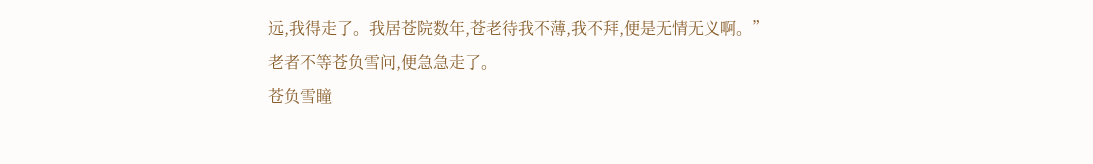远,我得走了。我居苍院数年,苍老待我不薄,我不拜,便是无情无义啊。”
老者不等苍负雪问,便急急走了。
苍负雪瞳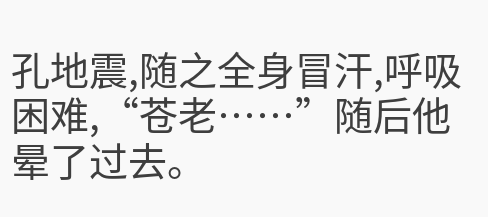孔地震,随之全身冒汗,呼吸困难,“苍老……”随后他晕了过去。